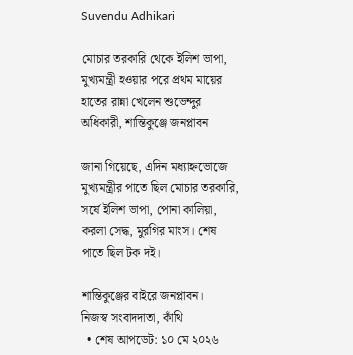Suvendu Adhikari

মোচার তরকারি থেকে ইলিশ ভাপা, মুখ্যমন্ত্রী হওয়ার পরে প্রথম মায়ের হাতের রান্না খেলেন শুভেন্দুর অধিকারী, শান্তিকুঞ্জে জনপ্লাবন

জানা গিয়েছে, এদিন মধ্যাহ্নভোজে মুখ্যমন্ত্রীর পাতে ছিল মোচার তরকারি, সর্ষে ইলিশ ভাপা, পোনা কালিয়া, করলা সেদ্ধ, মুরগির মাংস। শেষ পাতে ছিল টক দই।

শান্তিকুঞ্জের বাইরে জনপ্লাবন।
নিজস্ব সংবাদদাতা, কাঁথি
  • শেষ আপডেট: ১০ মে ২০২৬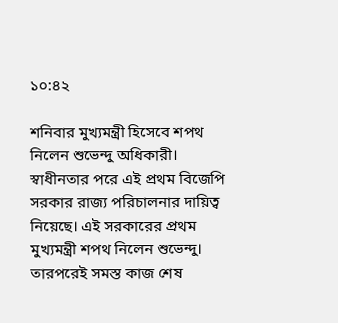১০:৪২

শনিবার মুখ্যমন্ত্রী হিসেবে শপথ নিলেন শুভেন্দু অধিকারী। স্বাধীনতার পরে এই প্রথম বিজেপি সরকার রাজ্য পরিচালনার দায়িত্ব নিয়েছে। এই সরকারের প্রথম মুখ্যমন্ত্রী শপথ নিলেন শুভেন্দু। তারপরেই সমস্ত কাজ শেষ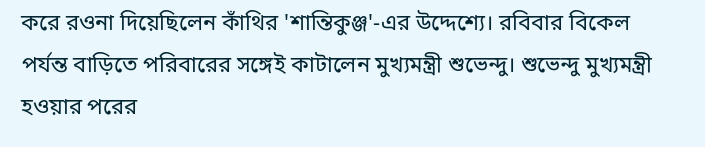করে রওনা দিয়েছিলেন কাঁথির 'শান্তিকুঞ্জ'-এর উদ্দেশ্যে। রবিবার বিকেল পর্যন্ত বাড়িতে পরিবারের সঙ্গেই কাটালেন মুখ্যমন্ত্রী শুভেন্দু। শুভেন্দু মুখ্যমন্ত্রী হওয়ার পরের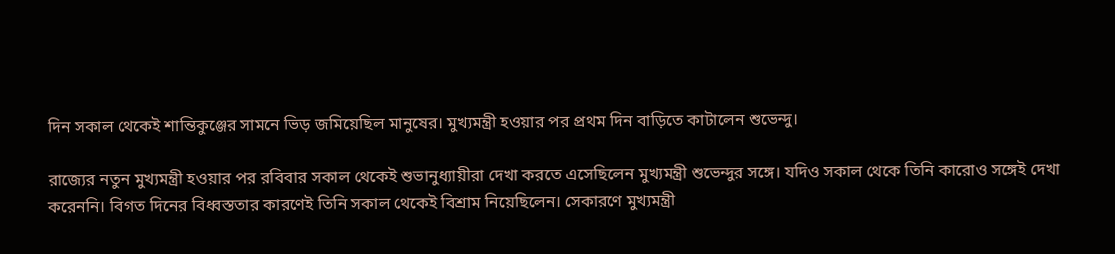দিন সকাল থেকেই শান্তিকুঞ্জের সামনে ভিড় জমিয়েছিল মানুষের। মুখ্যমন্ত্রী হওয়ার পর প্রথম দিন বাড়িতে কাটালেন শুভেন্দু।

রাজ্যের নতুন মুখ্যমন্ত্রী হওয়ার পর রবিবার সকাল থেকেই শুভানুধ্যায়ীরা দেখা করতে এসেছিলেন মুখ্যমন্ত্রী শুভেন্দুর সঙ্গে। যদিও সকাল থেকে তিনি কারোও সঙ্গেই দেখা করেননি। বিগত দিনের বিধ্বস্ততার কারণেই তিনি সকাল থেকেই বিশ্রাম নিয়েছিলেন। সেকারণে মুখ্যমন্ত্রী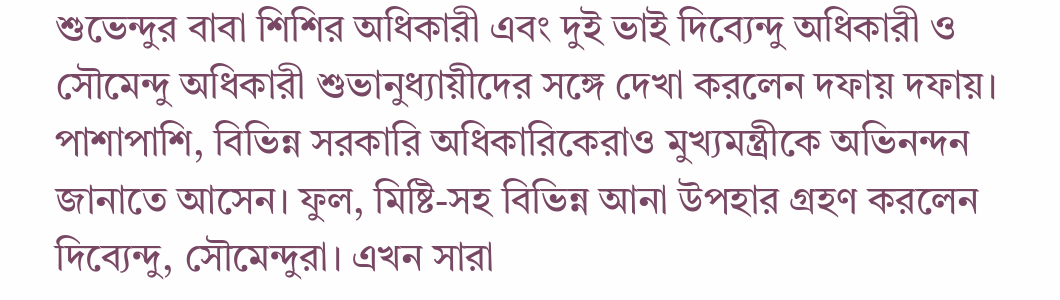শুভেন্দুর বাবা শিশির অধিকারী এবং দুই ভাই দিব্যেন্দু অধিকারী ও সৌমেন্দু অধিকারী শুভানুধ্যায়ীদের সঙ্গে দেখা করলেন দফায় দফায়। পাশাপাশি, বিভিন্ন সরকারি অধিকারিকেরাও মুখ্যমন্ত্রীকে অভিনন্দন জানাতে আসেন। ফুল, মিষ্টি-সহ বিভিন্ন আনা উপহার গ্রহণ করলেন দিব্যেন্দু, সৌমেন্দুরা। এখন সারা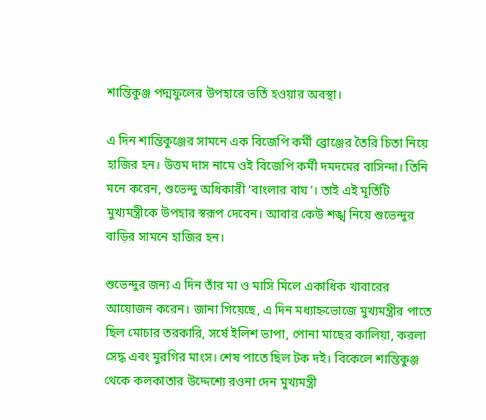শান্তিকুঞ্জ পদ্মফুলের উপহারে ভর্তি হওয়ার অবস্থা।

এ দিন শান্তিকুঞ্জের সামনে এক বিজেপি কর্মী ব্রোঞ্জের তৈরি চিতা নিয়ে হাজির হন। উত্তম দাস নামে ওই বিজেপি কর্মী দমদমের বাসিন্দা। তিনি মনে করেন, শুভেন্দু অধিকারী ‘বাংলার বাঘ’। তাই এই মূর্তিটি মুখ্যমন্ত্রীকে উপহার স্বরূপ দেবেন। আবার কেউ শঙ্খ নিয়ে শুভেন্দুর বাড়ির সামনে হাজির হন।

শুভেন্দুর জন্য এ দিন তাঁর মা ও মাসি মিলে একাধিক খাবারের আয়োজন করেন। জানা গিয়েছে, এ দিন মধ্যাহ্নভোজে মুখ্যমন্ত্রীর পাতে ছিল মোচার তরকারি, সর্ষে ইলিশ ভাপা, পোনা মাছের কালিয়া, করলা সেদ্ধ এবং মুরগির মাংস। শেষ পাতে ছিল টক দই। বিকেলে শান্তিকুঞ্জ থেকে কলকাতার উদ্দেশ্যে রওনা দেন মুখ্যমন্ত্রী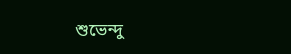শুভেন্দু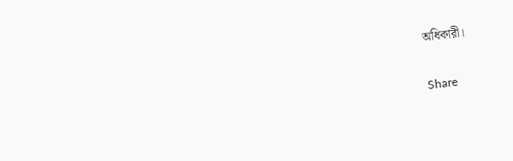অধিকারী।


Share